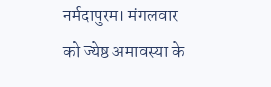नर्मदापुरम। मंगलवार को ज्येष्ठ अमावस्या के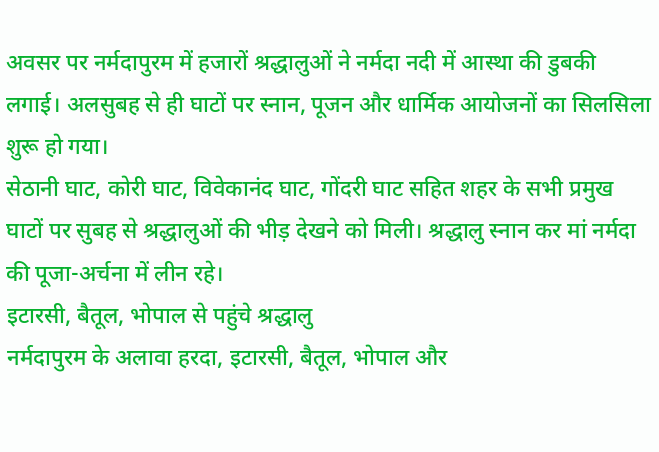अवसर पर नर्मदापुरम में हजारों श्रद्धालुओं ने नर्मदा नदी में आस्था की डुबकी लगाई। अलसुबह से ही घाटों पर स्नान, पूजन और धार्मिक आयोजनों का सिलसिला शुरू हो गया।
सेठानी घाट, कोरी घाट, विवेकानंद घाट, गोंदरी घाट सहित शहर के सभी प्रमुख घाटों पर सुबह से श्रद्धालुओं की भीड़ देखने को मिली। श्रद्धालु स्नान कर मां नर्मदा की पूजा-अर्चना में लीन रहे।
इटारसी, बैतूल, भोपाल से पहुंचे श्रद्धालु
नर्मदापुरम के अलावा हरदा, इटारसी, बैतूल, भोपाल और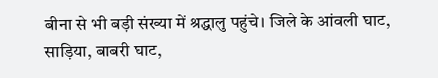बीना से भी बड़ी संख्या में श्रद्धालु पहुंचे। जिले के आंवली घाट, साड़िया, बाबरी घाट,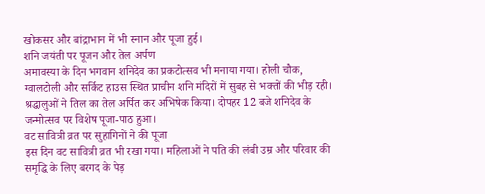खोकसर और बांद्राभान में भी स्नान और पूजा हुई।
शनि जयंती पर पूजन और तेल अर्पण
अमावस्या के दिन भगवान शनिदेव का प्रकटोत्सव भी मनाया गया। होली चौक, ग्वालटोली और सर्किट हाउस स्थित प्राचीन शनि मंदिरों में सुबह से भक्तों की भीड़ रही। श्रद्धालुओं ने तिल का तेल अर्पित कर अभिषेक किया। दोपहर 12 बजे शनिदेव के जन्मोत्सव पर विशेष पूजा-पाठ हुआ।
वट सावित्री व्रत पर सुहागिनों ने की पूजा
इस दिन वट सावित्री व्रत भी रखा गया। महिलाओं ने पति की लंबी उम्र और परिवार की समृद्धि के लिए बरगद के पेड़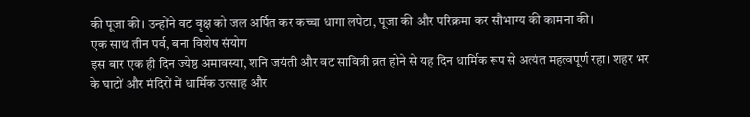की पूजा की। उन्होंने वट वृक्ष को जल अर्पित कर कच्चा धागा लपेटा, पूजा की और परिक्रमा कर सौभाग्य की कामना की।
एक साथ तीन पर्व, बना विशेष संयोग
इस बार एक ही दिन ज्येष्ठ अमावस्या, शनि जयंती और वट सावित्री व्रत होने से यह दिन धार्मिक रूप से अत्यंत महत्वपूर्ण रहा। शहर भर के घाटों और मंदिरों में धार्मिक उत्साह और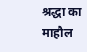श्रद्धा का माहौल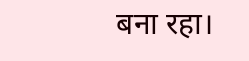बना रहा।